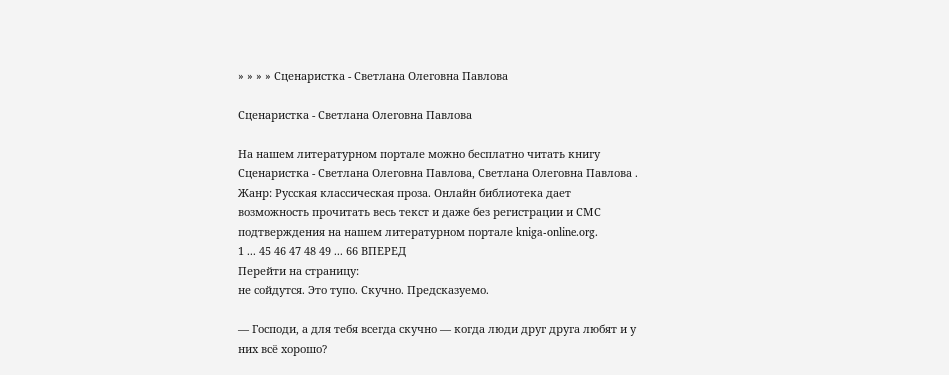» » » » Сценаристка - Светлана Олеговна Павлова

Сценаристка - Светлана Олеговна Павлова

На нашем литературном портале можно бесплатно читать книгу Сценаристка - Светлана Олеговна Павлова, Светлана Олеговна Павлова . Жанр: Русская классическая проза. Онлайн библиотека дает возможность прочитать весь текст и даже без регистрации и СМС подтверждения на нашем литературном портале kniga-online.org.
1 ... 45 46 47 48 49 ... 66 ВПЕРЕД
Перейти на страницу:
не сойдутся. Это тупо. Скучно. Предсказуемо.

— Господи, а для тебя всегда скучно — когда люди друг друга любят и у них всё хорошо?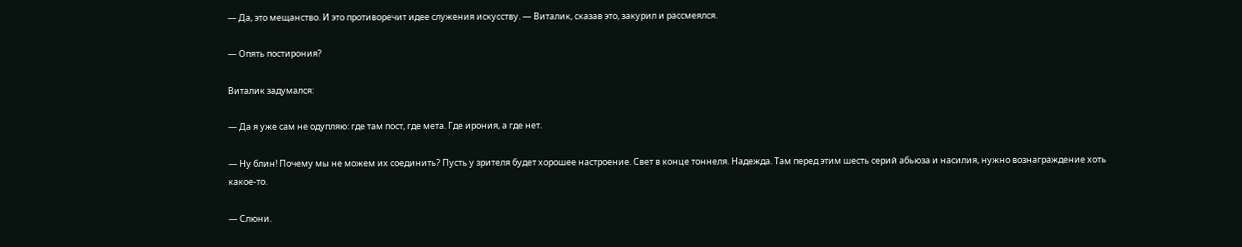— Да, это мещанство. И это противоречит идее служения искусству. — Виталик, сказав это, закурил и рассмеялся.

— Опять постирония?

Виталик задумался:

— Да я уже сам не одупляю: где там пост, где мета. Где ирония, а где нет.

— Ну блин! Почему мы не можем их соединить? Пусть у зрителя будет хорошее настроение. Свет в конце тоннеля. Надежда. Там перед этим шесть серий абьюза и насилия, нужно вознаграждение хоть какое-то.

— Слюни.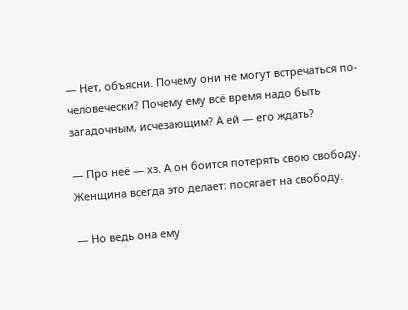— Нет, объясни. Почему они не могут встречаться по-человечески? Почему ему всё время надо быть загадочным, исчезающим? А ей — его ждать?

— Про неё — хз. А он боится потерять свою свободу. Женщина всегда это делает: посягает на свободу.

— Но ведь она ему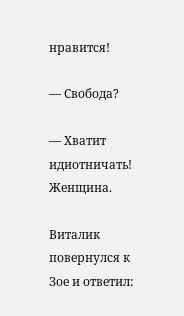нравится!

— Свобода?

— Хватит идиотничать! Женщина.

Виталик повернулся к Зое и ответил: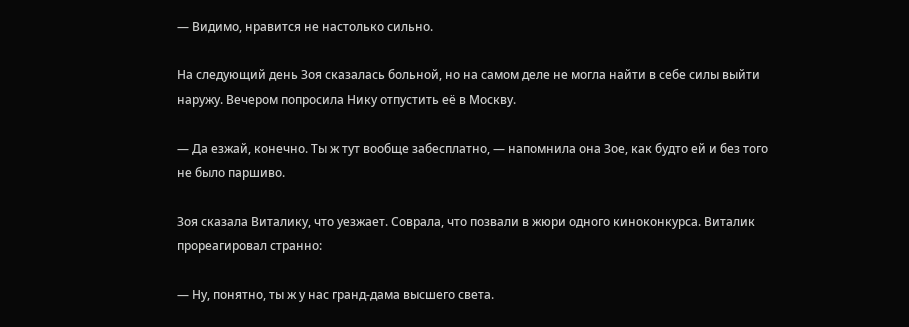— Видимо, нравится не настолько сильно.

На следующий день Зоя сказалась больной, но на самом деле не могла найти в себе силы выйти наружу. Вечером попросила Нику отпустить её в Москву.

— Да езжай, конечно. Ты ж тут вообще забесплатно, — напомнила она Зое, как будто ей и без того не было паршиво.

Зоя сказала Виталику, что уезжает. Соврала, что позвали в жюри одного киноконкурса. Виталик прореагировал странно:

— Ну, понятно, ты ж у нас гранд-дама высшего света.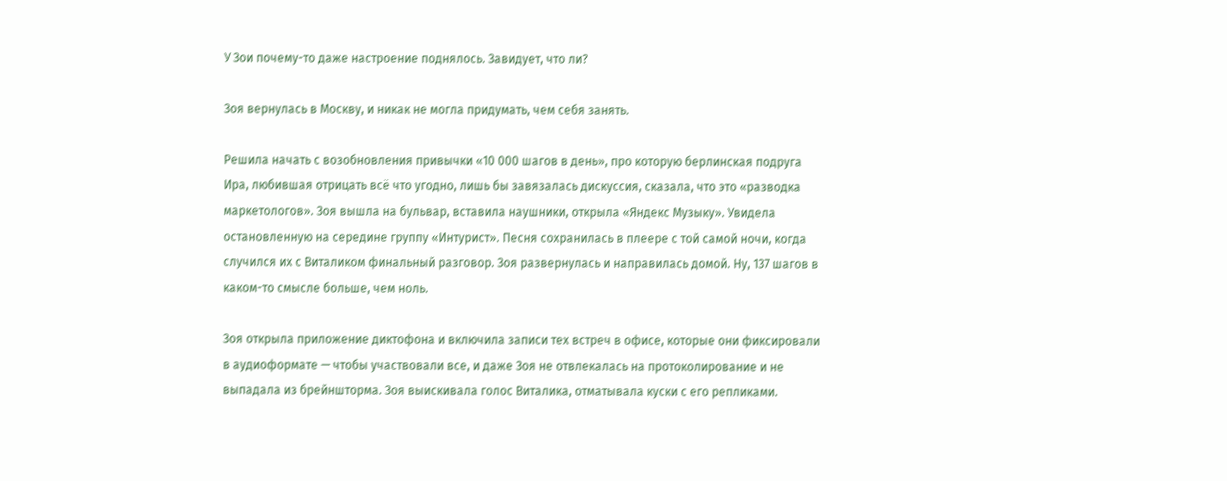У Зои почему-то даже настроение поднялось. Завидует, что ли?

Зоя вернулась в Москву, и никак не могла придумать, чем себя занять.

Решила начать с возобновления привычки «10 000 шагов в день», про которую берлинская подруга Ира, любившая отрицать всё что угодно, лишь бы завязалась дискуссия, сказала, что это «разводка маркетологов». Зоя вышла на бульвар, вставила наушники, открыла «Яндекс Музыку». Увидела остановленную на середине группу «Интурист». Песня сохранилась в плеере с той самой ночи, когда случился их с Виталиком финальный разговор. Зоя развернулась и направилась домой. Ну, 137 шагов в каком-то смысле больше, чем ноль.

Зоя открыла приложение диктофона и включила записи тех встреч в офисе, которые они фиксировали в аудиоформате — чтобы участвовали все, и даже Зоя не отвлекалась на протоколирование и не выпадала из брейншторма. Зоя выискивала голос Виталика, отматывала куски с его репликами.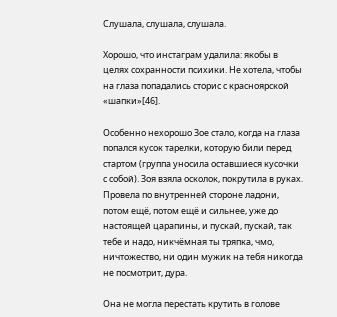Слушала, слушала, слушала.

Хорошо, что инстаграм удалила: якобы в целях сохранности психики. Не хотела, чтобы на глаза попадались сторис с красноярской «шапки»[46].

Особенно нехорошо Зое стало, когда на глаза попался кусок тарелки, которую били перед стартом (группа уносила оставшиеся кусочки с собой). Зоя взяла осколок, покрутила в руках. Провела по внутренней стороне ладони, потом ещё, потом ещё и сильнее, уже до настоящей царапины, и пускай, пускай, так тебе и надо, никчёмная ты тряпка, чмо, ничтожество, ни один мужик на тебя никогда не посмотрит, дура.

Она не могла перестать крутить в голове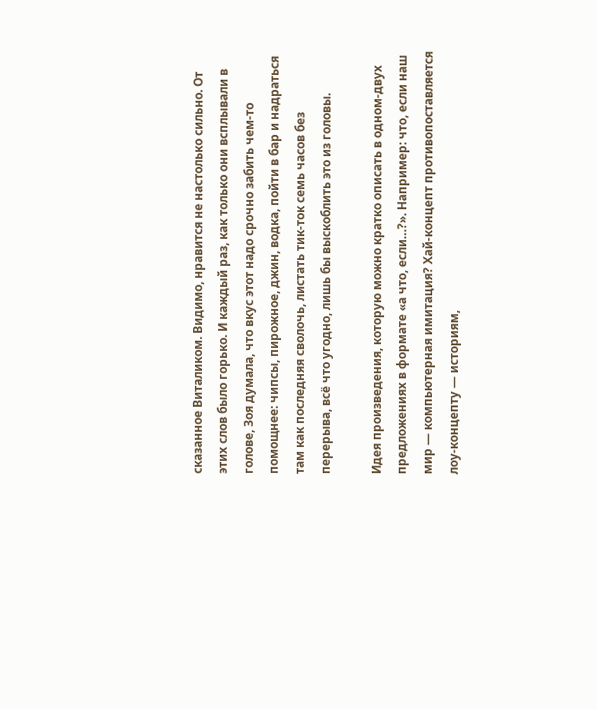сказанное Виталиком. Видимо, нравится не настолько сильно. От этих слов было горько. И каждый раз, как только они всплывали в голове, Зоя думала, что вкус этот надо срочно забить чем-то помощнее: чипсы, пирожное, джин, водка, пойти в бар и надраться там как последняя сволочь, листать тик-ток семь часов без перерыва, всё что угодно, лишь бы выскоблить это из головы.

Идея произведения, которую можно кратко описать в одном-двух предложениях в формате «а что, если…?». Например: что, если наш мир — компьютерная имитация? Хай-концепт противопоставляется лоу-концепту — историям,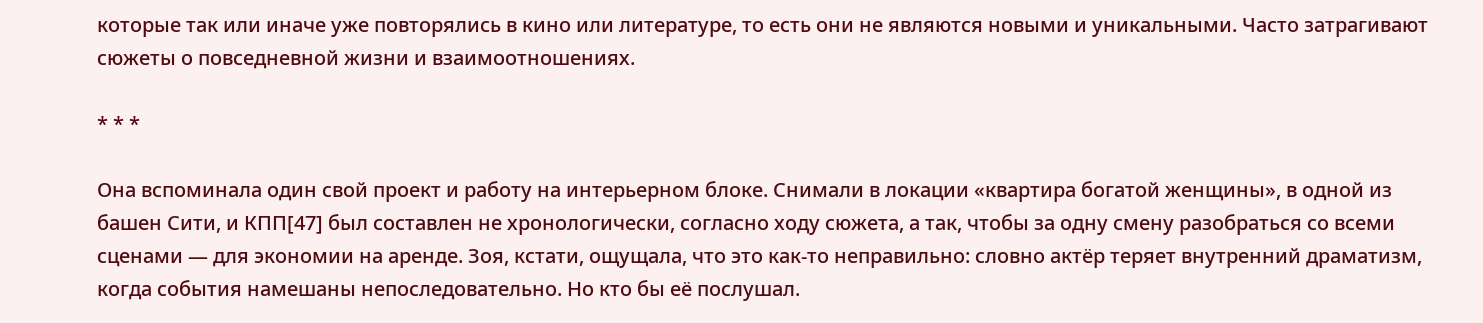которые так или иначе уже повторялись в кино или литературе, то есть они не являются новыми и уникальными. Часто затрагивают сюжеты о повседневной жизни и взаимоотношениях.

* * *

Она вспоминала один свой проект и работу на интерьерном блоке. Снимали в локации «квартира богатой женщины», в одной из башен Сити, и КПП[47] был составлен не хронологически, согласно ходу сюжета, а так, чтобы за одну смену разобраться со всеми сценами — для экономии на аренде. Зоя, кстати, ощущала, что это как-то неправильно: словно актёр теряет внутренний драматизм, когда события намешаны непоследовательно. Но кто бы её послушал.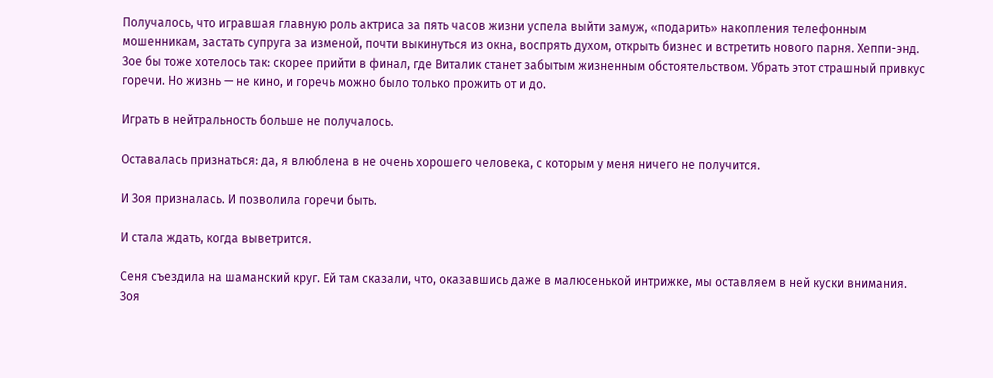Получалось, что игравшая главную роль актриса за пять часов жизни успела выйти замуж, «подарить» накопления телефонным мошенникам, застать супруга за изменой, почти выкинуться из окна, воспрять духом, открыть бизнес и встретить нового парня. Хеппи-энд. Зое бы тоже хотелось так: скорее прийти в финал, где Виталик станет забытым жизненным обстоятельством. Убрать этот страшный привкус горечи. Но жизнь — не кино, и горечь можно было только прожить от и до.

Играть в нейтральность больше не получалось.

Оставалась признаться: да, я влюблена в не очень хорошего человека, с которым у меня ничего не получится.

И Зоя призналась. И позволила горечи быть.

И стала ждать, когда выветрится.

Сеня съездила на шаманский круг. Ей там сказали, что, оказавшись даже в малюсенькой интрижке, мы оставляем в ней куски внимания. Зоя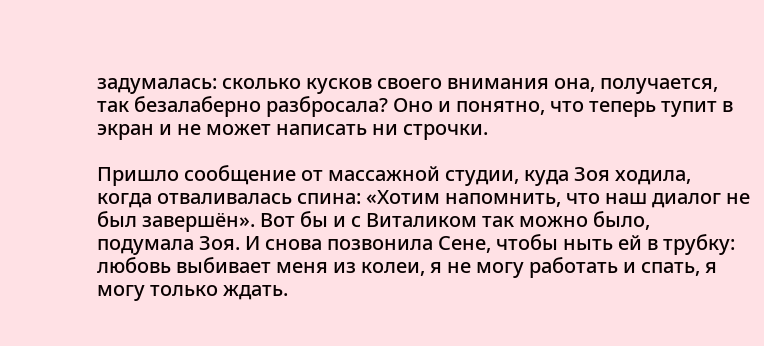задумалась: сколько кусков своего внимания она, получается, так безалаберно разбросала? Оно и понятно, что теперь тупит в экран и не может написать ни строчки.

Пришло сообщение от массажной студии, куда Зоя ходила, когда отваливалась спина: «Хотим напомнить, что наш диалог не был завершён». Вот бы и с Виталиком так можно было, подумала Зоя. И снова позвонила Сене, чтобы ныть ей в трубку: любовь выбивает меня из колеи, я не могу работать и спать, я могу только ждать.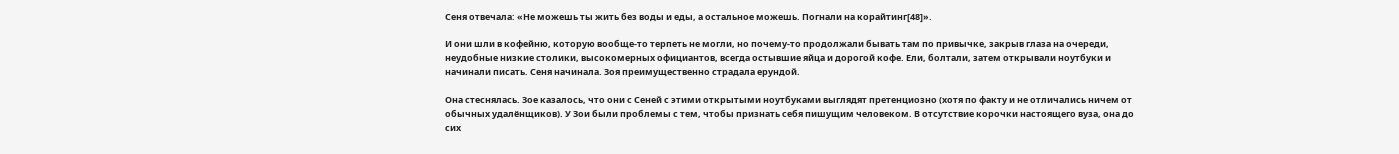Сеня отвечала: «Не можешь ты жить без воды и еды, а остальное можешь. Погнали на корайтинг[48]».

И они шли в кофейню, которую вообще-то терпеть не могли, но почему-то продолжали бывать там по привычке, закрыв глаза на очереди, неудобные низкие столики, высокомерных официантов, всегда остывшие яйца и дорогой кофе. Ели, болтали, затем открывали ноутбуки и начинали писать. Сеня начинала. Зоя преимущественно страдала ерундой.

Она стеснялась. Зое казалось, что они с Сеней с этими открытыми ноутбуками выглядят претенциозно (хотя по факту и не отличались ничем от обычных удалёнщиков). У Зои были проблемы с тем, чтобы признать себя пишущим человеком. В отсутствие корочки настоящего вуза, она до сих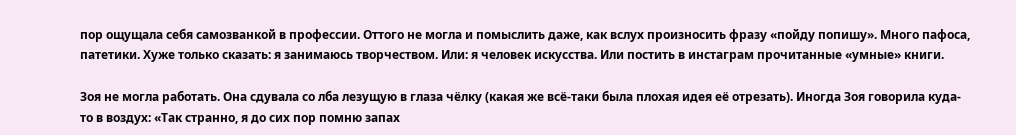пор ощущала себя самозванкой в профессии. Оттого не могла и помыслить даже, как вслух произносить фразу «пойду попишу». Много пафоса, патетики. Хуже только сказать: я занимаюсь творчеством. Или: я человек искусства. Или постить в инстаграм прочитанные «умные» книги.

Зоя не могла работать. Она сдувала со лба лезущую в глаза чёлку (какая же всё-таки была плохая идея её отрезать). Иногда Зоя говорила куда-то в воздух: «Так странно, я до сих пор помню запах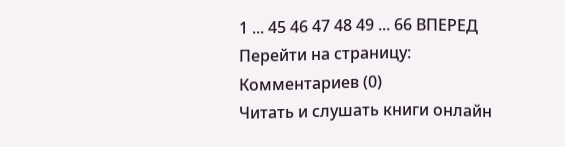1 ... 45 46 47 48 49 ... 66 ВПЕРЕД
Перейти на страницу:
Комментариев (0)
Читать и слушать книги онлайн